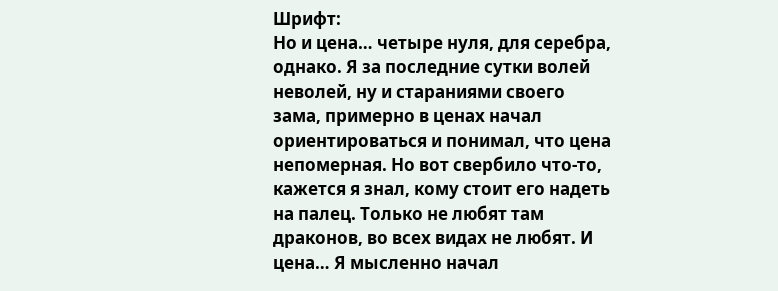Шрифт:
Но и цена… четыре нуля, для серебра, однако. Я за последние сутки волей неволей, ну и стараниями своего зама, примерно в ценах начал ориентироваться и понимал, что цена непомерная. Но вот свербило что-то, кажется я знал, кому стоит его надеть на палец. Только не любят там драконов, во всех видах не любят. И цена… Я мысленно начал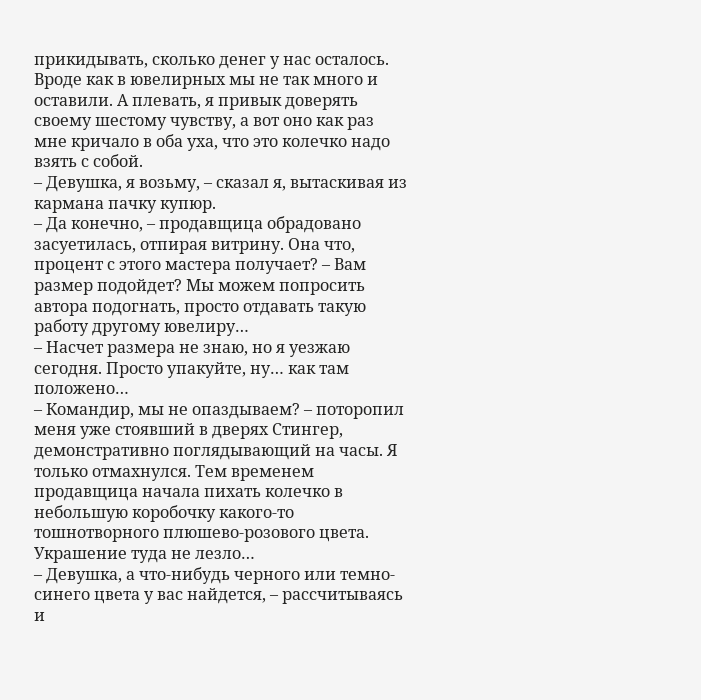прикидывать, сколько денег у нас осталось. Вроде как в ювелирных мы не так много и оставили. А плевать, я привык доверять своему шестому чувству, а вот оно как раз мне кричало в оба уха, что это колечко надо взять с собой.
– Девушка, я возьму, – сказал я, вытаскивая из кармана пачку купюр.
– Да конечно, – продавщица обрадовано засуетилась, отпирая витрину. Она что, процент с этого мастера получает? – Вам размер подойдет? Мы можем попросить автора подогнать, просто отдавать такую работу другому ювелиру…
– Насчет размера не знаю, но я уезжаю сегодня. Просто упакуйте, ну… как там положено…
– Командир, мы не опаздываем? – поторопил меня уже стоявший в дверях Стингер, демонстративно поглядывающий на часы. Я только отмахнулся. Тем временем продавщица начала пихать колечко в небольшую коробочку какого-то тошнотворного плюшево-розового цвета. Украшение туда не лезло…
– Девушка, а что-нибудь черного или темно-синего цвета у вас найдется, – рассчитываясь и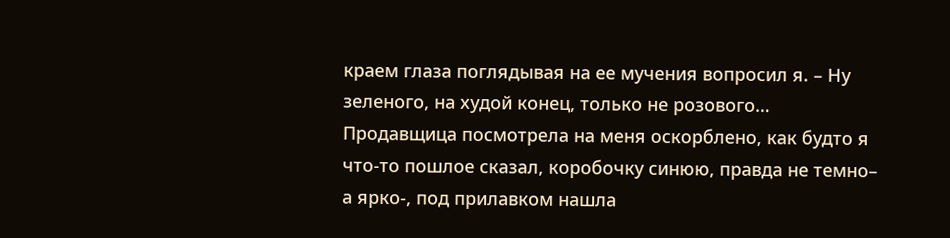краем глаза поглядывая на ее мучения вопросил я. – Ну зеленого, на худой конец, только не розового…
Продавщица посмотрела на меня оскорблено, как будто я что-то пошлое сказал, коробочку синюю, правда не темно– а ярко-, под прилавком нашла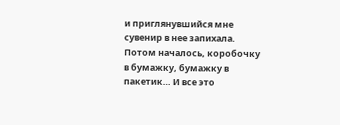и приглянувшийся мне сувенир в нее запихала. Потом началось, коробочку в бумажку, бумажку в пакетик… И все это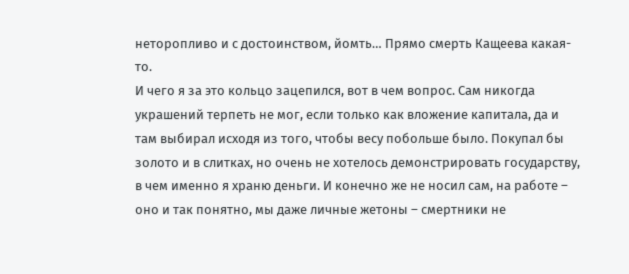неторопливо и с достоинством, йомть… Прямо смерть Кащеева какая-то.
И чего я за это кольцо зацепился, вот в чем вопрос. Сам никогда украшений терпеть не мог, если только как вложение капитала, да и там выбирал исходя из того, чтобы весу побольше было. Покупал бы золото и в слитках, но очень не хотелось демонстрировать государству, в чем именно я храню деньги. И конечно же не носил сам, на работе – оно и так понятно, мы даже личные жетоны – смертники не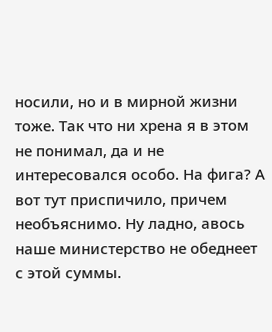носили, но и в мирной жизни тоже. Так что ни хрена я в этом не понимал, да и не интересовался особо. На фига? А вот тут приспичило, причем необъяснимо. Ну ладно, авось наше министерство не обеднеет с этой суммы.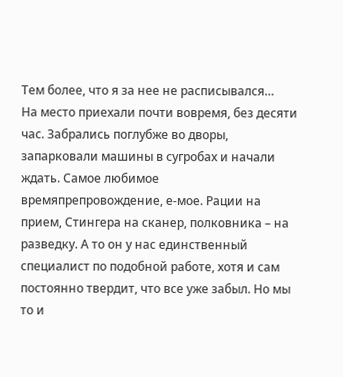Тем более, что я за нее не расписывался…
На место приехали почти вовремя, без десяти час. Забрались поглубже во дворы, запарковали машины в сугробах и начали ждать. Самое любимое времяпрепровождение, е-мое. Рации на прием, Стингера на сканер, полковника – на разведку. А то он у нас единственный специалист по подобной работе, хотя и сам постоянно твердит, что все уже забыл. Но мы то и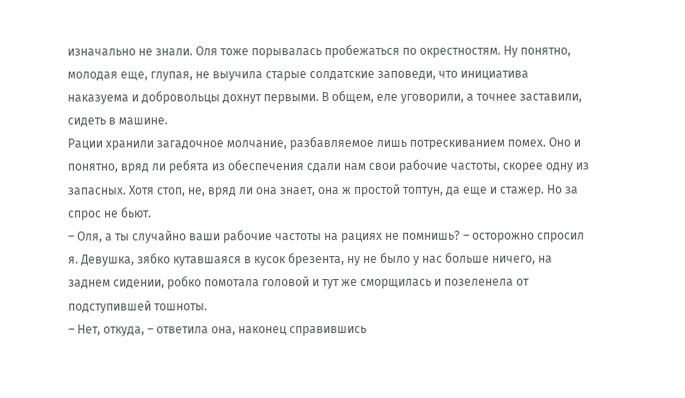изначально не знали. Оля тоже порывалась пробежаться по окрестностям. Ну понятно, молодая еще, глупая, не выучила старые солдатские заповеди, что инициатива наказуема и добровольцы дохнут первыми. В общем, еле уговорили, а точнее заставили, сидеть в машине.
Рации хранили загадочное молчание, разбавляемое лишь потрескиванием помех. Оно и понятно, вряд ли ребята из обеспечения сдали нам свои рабочие частоты, скорее одну из запасных. Хотя стоп, не, вряд ли она знает, она ж простой топтун, да еще и стажер. Но за спрос не бьют.
– Оля, а ты случайно ваши рабочие частоты на рациях не помнишь? – осторожно спросил я. Девушка, зябко кутавшаяся в кусок брезента, ну не было у нас больше ничего, на заднем сидении, робко помотала головой и тут же сморщилась и позеленела от подступившей тошноты.
– Нет, откуда, – ответила она, наконец справившись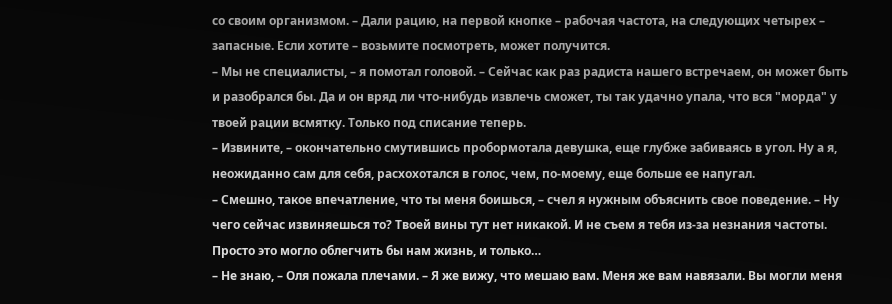со своим организмом. – Дали рацию, на первой кнопке – рабочая частота, на следующих четырех – запасные. Если хотите – возьмите посмотреть, может получится.
– Мы не специалисты, – я помотал головой. – Сейчас как раз радиста нашего встречаем, он может быть и разобрался бы. Да и он вряд ли что-нибудь извлечь сможет, ты так удачно упала, что вся "морда" у твоей рации всмятку. Только под списание теперь.
– Извините, – окончательно смутившись пробормотала девушка, еще глубже забиваясь в угол. Ну а я, неожиданно сам для себя, расхохотался в голос, чем, по-моему, еще больше ее напугал.
– Смешно, такое впечатление, что ты меня боишься, – счел я нужным объяснить свое поведение. – Ну чего сейчас извиняешься то? Твоей вины тут нет никакой. И не съем я тебя из-за незнания частоты. Просто это могло облегчить бы нам жизнь, и только…
– Не знаю, – Оля пожала плечами. – Я же вижу, что мешаю вам. Меня же вам навязали. Вы могли меня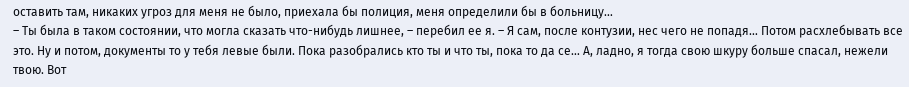оставить там, никаких угроз для меня не было, приехала бы полиция, меня определили бы в больницу…
– Ты была в таком состоянии, что могла сказать что-нибудь лишнее, – перебил ее я. – Я сам, после контузии, нес чего не попадя… Потом расхлебывать все это. Ну и потом, документы то у тебя левые были. Пока разобрались кто ты и что ты, пока то да се… А, ладно, я тогда свою шкуру больше спасал, нежели твою. Вот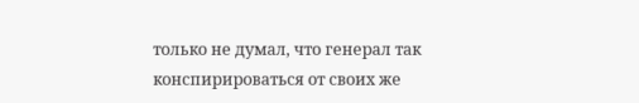только не думал, что генерал так конспирироваться от своих же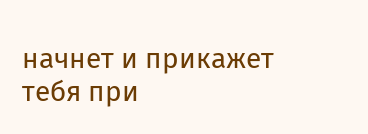начнет и прикажет тебя при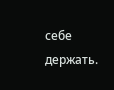себе держать.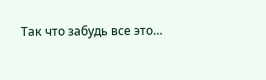Так что забудь все это…